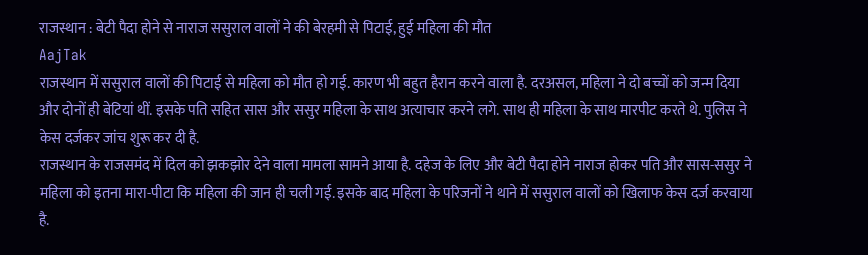राजस्थान : बेटी पैदा होने से नाराज ससुराल वालों ने की बेरहमी से पिटाई, हुई महिला की मौत
AajTak
राजस्थान में ससुराल वालों की पिटाई से महिला को मौत हो गई. कारण भी बहुत हैरान करने वाला है. दरअसल, महिला ने दो बच्चों को जन्म दिया और दोनों ही बेटियां थीं. इसके पति सहित सास और ससुर महिला के साथ अत्याचार करने लगे. साथ ही महिला के साथ मारपीट करते थे. पुलिस ने केस दर्जकर जांच शुरू कर दी है.
राजस्थान के राजसमंद में दिल को झकझोर देने वाला मामला सामने आया है. दहेज के लिए और बेटी पैदा होने नाराज होकर पति और सास-ससुर ने महिला को इतना मारा-पीटा कि महिला की जान ही चली गई. इसके बाद महिला के परिजनों ने थाने में ससुराल वालों को खिलाफ केस दर्ज करवाया है.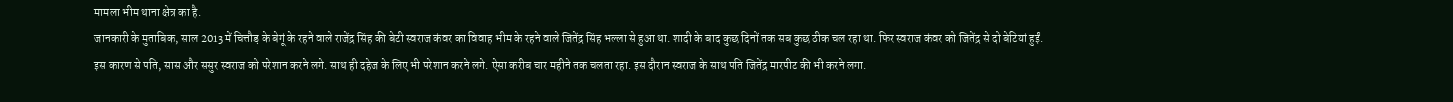मामला भीम थाना क्षेत्र का है.
जानकारी के मुताबिक, साल 2013 में चित्तौड़ के बेगूं के रहने वाले राजेंद्र सिंह की बेटी स्वराज कंवर का विवाह भीम के रहने वाले जितेंद्र सिंह भल्ला से हुआ था. शादी के बाद कुछ दिनों तक सब कुछ ठीक चल रहा था. फिर स्वराज कंवर को जितेंद्र से दो बेटियां हुईं.
इस कारण से पति, सास और ससुर स्वराज को परेशान करने लगे. साथ ही दहेज के लिए भी परेशान करने लगे. ऐसा करीब चार महीने तक चलता रहा. इस दौरान स्वराज के साथ पति जितेंद्र मारपीट की भी करने लगा.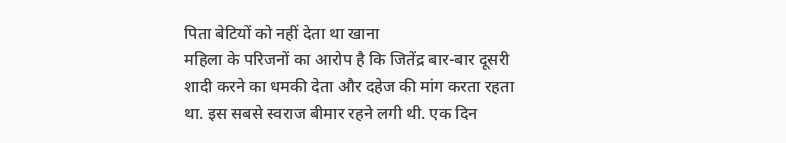पिता बेटियों को नहीं देता था खाना
महिला के परिजनों का आरोप है कि जितेंद्र बार-बार दूसरी शादी करने का धमकी देता और दहेज की मांग करता रहता था. इस सबसे स्वराज बीमार रहने लगी थी. एक दिन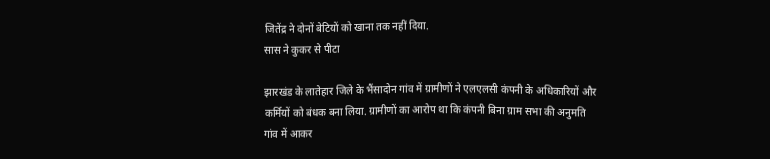जितेंद्र ने दोनों बेटियों को खाना तक नहीं दिया.
सास ने कुकर से पीटा

झारखंड के लातेहार जिले के भैंसादोन गांव में ग्रामीणों ने एलएलसी कंपनी के अधिकारियों और कर्मियों को बंधक बना लिया. ग्रामीणों का आरोप था कि कंपनी बिना ग्राम सभा की अनुमति गांव में आकर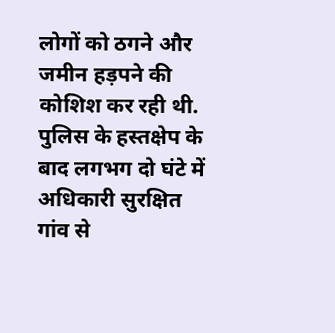लोगों को ठगने और जमीन हड़पने की कोशिश कर रही थी. पुलिस के हस्तक्षेप के बाद लगभग दो घंटे में अधिकारी सुरक्षित गांव से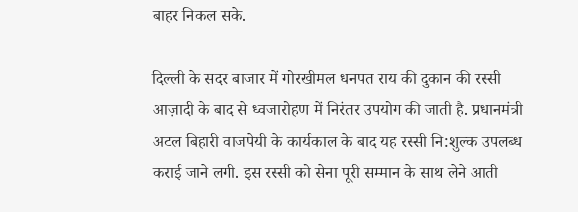बाहर निकल सके.

दिल्ली के सदर बाजार में गोरखीमल धनपत राय की दुकान की रस्सी आज़ादी के बाद से ध्वजारोहण में निरंतर उपयोग की जाती है. प्रधानमंत्री अटल बिहारी वाजपेयी के कार्यकाल के बाद यह रस्सी नि:शुल्क उपलब्ध कराई जाने लगी. इस रस्सी को सेना पूरी सम्मान के साथ लेने आती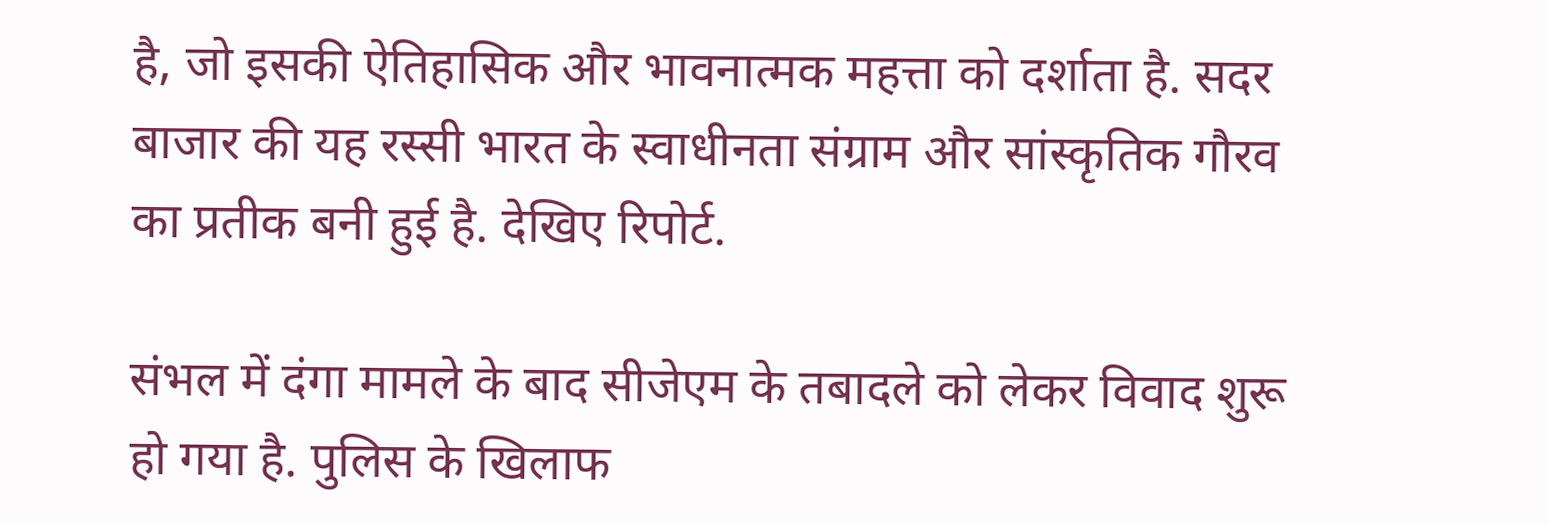है, जो इसकी ऐतिहासिक और भावनात्मक महत्ता को दर्शाता है. सदर बाजार की यह रस्सी भारत के स्वाधीनता संग्राम और सांस्कृतिक गौरव का प्रतीक बनी हुई है. देखिए रिपोर्ट.

संभल में दंगा मामले के बाद सीजेएम के तबादले को लेकर विवाद शुरू हो गया है. पुलिस के खिलाफ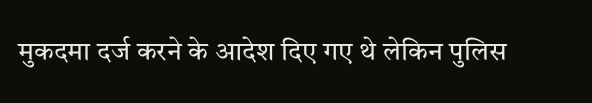मुकदमा दर्ज करने के आदेश दिए गए थे लेकिन पुलिस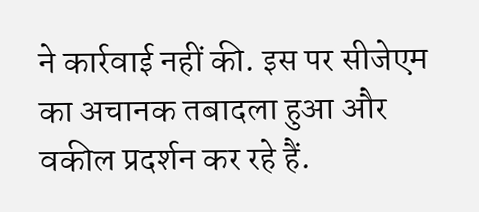ने कार्रवाई नहीं की. इस पर सीजेएम का अचानक तबादला हुआ और वकील प्रदर्शन कर रहे हैं.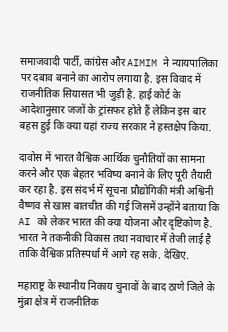समाजवादी पार्टी, कांग्रेस और AIMIM ने न्यायपालिका पर दबाव बनाने का आरोप लगाया है. इस विवाद में राजनीतिक सियासत भी जुड़ी है. हाई कोर्ट के आदेशानुसार जजों के ट्रांसफर होते हैं लेकिन इस बार बहस हुई कि क्या यहां राज्य सरकार ने हस्तक्षेप किया.

दावोस में भारत वैश्विक आर्थिक चुनौतियों का सामना करने और एक बेहतर भविष्य बनाने के लिए पूरी तैयारी कर रहा है. इस संदर्भ में सूचना प्रौद्योगिकी मंत्री अश्विनी वैष्णव से खास बातचीत की गई जिसमें उन्होंने बताया कि AI को लेकर भारत की क्या योजना और दृष्टिकोण है. भारत ने तकनीकी विकास तथा नवाचार में तेजी लाई है ताकि वैश्विक प्रतिस्पर्धा में आगे रह सके. देखिए.

महाराष्ट्र के स्थानीय निकाय चुनावों के बाद ठाणे जिले के मुंब्रा क्षेत्र में राजनीतिक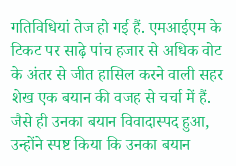गतिविधियां तेज हो गई हैं. एमआईएम के टिकट पर साढ़े पांच हजार से अधिक वोट के अंतर से जीत हासिल करने वाली सहर शेख एक बयान की वजह से चर्चा में हैं. जैसे ही उनका बयान विवादास्पद हुआ, उन्होंने स्पष्ट किया कि उनका बयान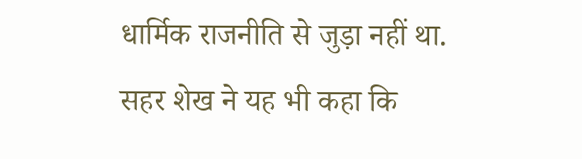धार्मिक राजनीति से जुड़ा नहीं था. सहर शेख ने यह भी कहा कि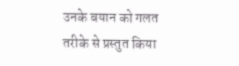उनके बयान को गलत तरीके से प्रस्तुत किया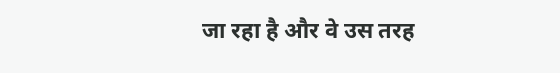जा रहा है और वे उस तरह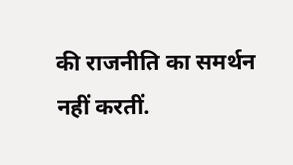की राजनीति का समर्थन नहीं करतीं.